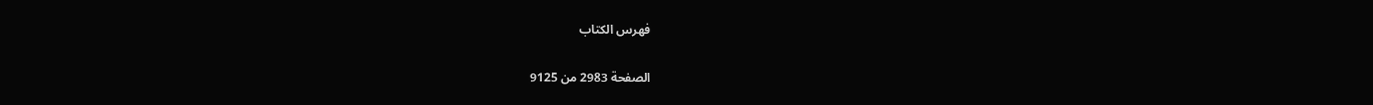فهرس الكتاب

الصفحة 2983 من 9125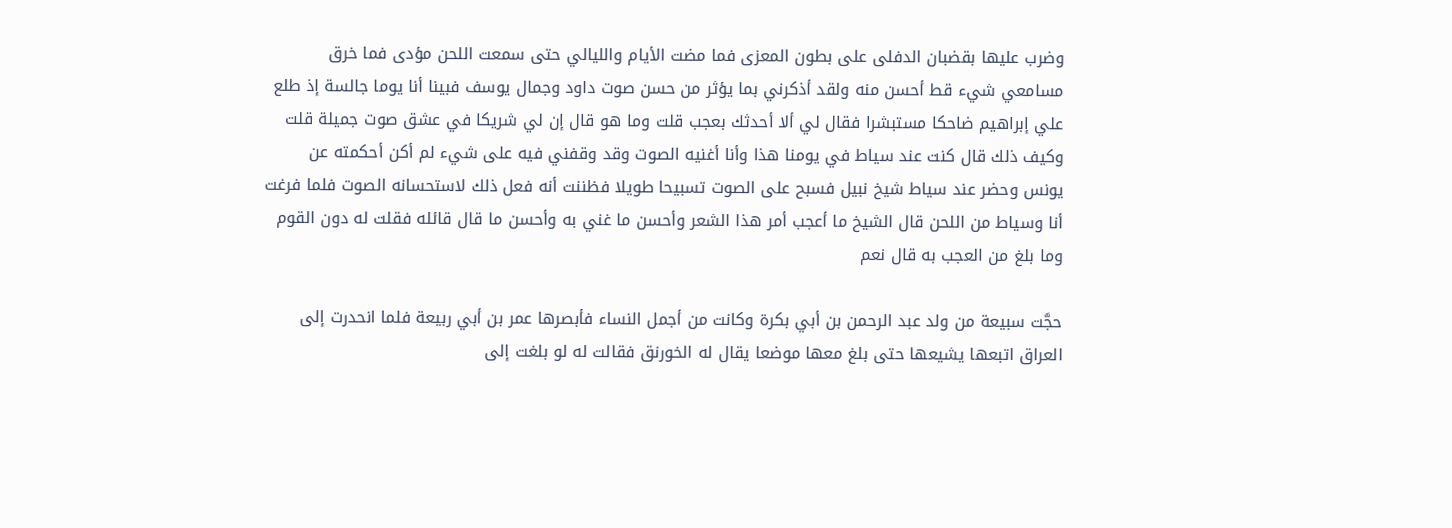وضرب عليها بقضبان الدفلى على بطون المعزى فما مضت الأيام والليالي حتى سمعت اللحن مؤدى فما خرق مسامعي شيء قط أحسن منه ولقد أذكرني بما يؤثر من حسن صوت داود وجمال يوسف فبينا أنا يوما جالسة إذ طلع علي إبراهيم ضاحكا مستبشرا فقال لي ألا أحدثك بعجب قلت وما هو قال إن لي شريكا في عشق صوت جميلة قلت وكيف ذلك قال كنت عند سياط في يومنا هذا وأنا أغنيه الصوت وقد وقفني فيه على شيء لم أكن أحكمته عن يونس وحضر عند سياط شيخ نبيل فسبح على الصوت تسبيحا طويلا فظننت أنه فعل ذلك لاستحسانه الصوت فلما فرغت أنا وسياط من اللحن قال الشيخ ما أعجب أمر هذا الشعر وأحسن ما غني به وأحسن ما قال قائله فقلت له دون القوم وما بلغ من العجب به قال نعم

حجَّت سبيعة من ولد عبد الرحمن بن أبي بكرة وكانت من أجمل النساء فأبصرها عمر بن أبي ربيعة فلما انحدرت إلى العراق اتبعها يشيعها حتى بلغ معها موضعا يقال له الخورنق فقالت له لو بلغت إلى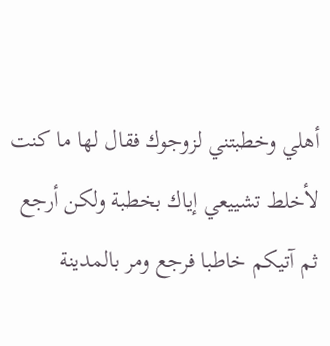أهلي وخطبتني لزوجوك فقال لها ما كنت لأخلط تشييعي إياك بخطبة ولكن أرجع ثم آتيكم خاطبا فرجع ومر بالمدينة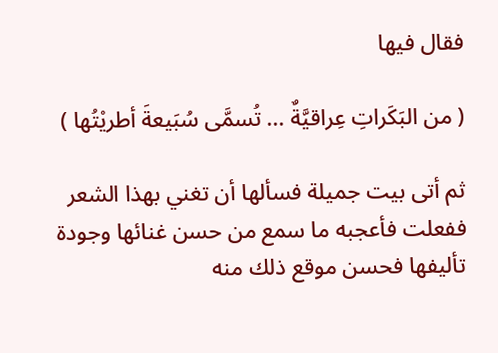فقال فيها

( من البَكَراتِ عِراقيَّةٌ ... تُسمَّى سُبَيعةَ أطريْتُها )

ثم أتى بيت جميلة فسألها أن تغني بهذا الشعر ففعلت فأعجبه ما سمع من حسن غنائها وجودة تأليفها فحسن موقع ذلك منه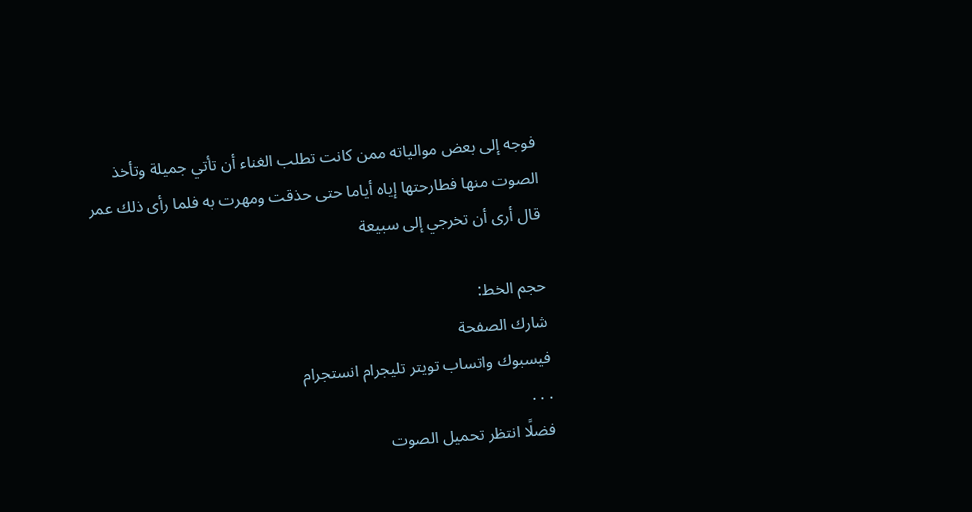فوجه إلى بعض موالياته ممن كانت تطلب الغناء أن تأتي جميلة وتأخذ الصوت منها فطارحتها إياه أياما حتى حذقت ومهرت به فلما رأى ذلك عمر قال أرى أن تخرجي إلى سبيعة

حجم الخط:
شارك الصفحة
فيسبوك واتساب تويتر تليجرام انستجرام
. . .
فضلًا انتظر تحميل الصوت